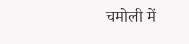चमोली में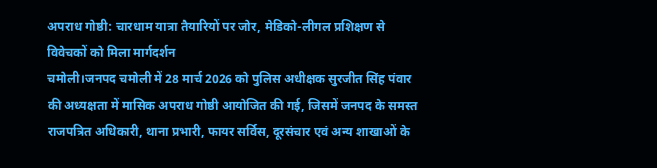अपराध गोष्ठी: चारधाम यात्रा तैयारियों पर जोर, मेडिको-लीगल प्रशिक्षण से विवेचकों को मिला मार्गदर्शन
चमोली।जनपद चमोली में 28 मार्च 2026 को पुलिस अधीक्षक सुरजीत सिंह पंवार की अध्यक्षता में मासिक अपराध गोष्ठी आयोजित की गई, जिसमें जनपद के समस्त राजपत्रित अधिकारी, थाना प्रभारी, फायर सर्विस, दूरसंचार एवं अन्य शाखाओं के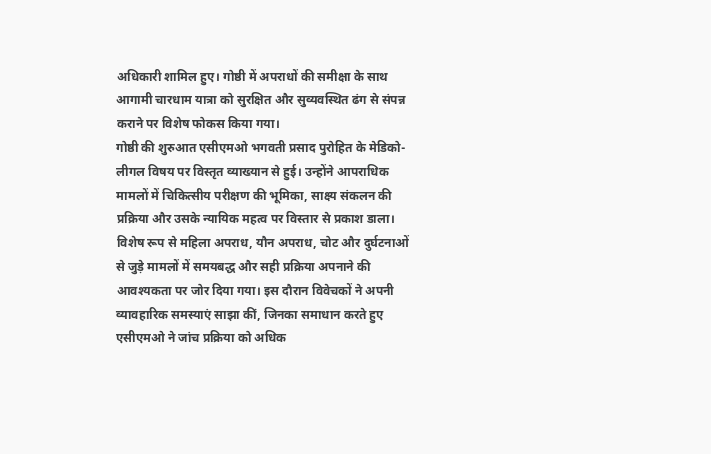अधिकारी शामिल हुए। गोष्ठी में अपराधों की समीक्षा के साथ आगामी चारधाम यात्रा को सुरक्षित और सुव्यवस्थित ढंग से संपन्न कराने पर विशेष फोकस किया गया।
गोष्ठी की शुरुआत एसीएमओ भगवती प्रसाद पुरोहित के मेडिको-लीगल विषय पर विस्तृत व्याख्यान से हुई। उन्होंने आपराधिक मामलों में चिकित्सीय परीक्षण की भूमिका, साक्ष्य संकलन की प्रक्रिया और उसके न्यायिक महत्व पर विस्तार से प्रकाश डाला। विशेष रूप से महिला अपराध, यौन अपराध, चोट और दुर्घटनाओं से जुड़े मामलों में समयबद्ध और सही प्रक्रिया अपनाने की आवश्यकता पर जोर दिया गया। इस दौरान विवेचकों ने अपनी व्यावहारिक समस्याएं साझा कीं, जिनका समाधान करते हुए एसीएमओ ने जांच प्रक्रिया को अधिक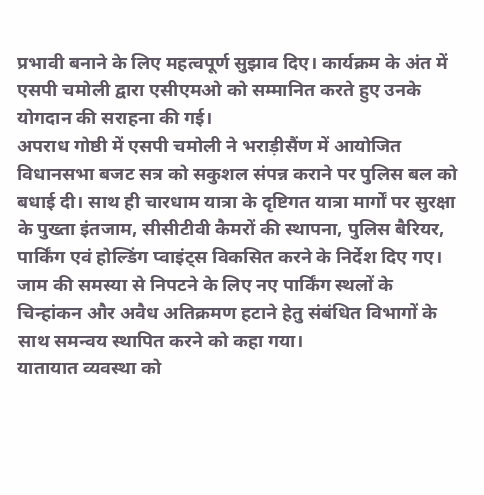प्रभावी बनाने के लिए महत्वपूर्ण सुझाव दिए। कार्यक्रम के अंत में एसपी चमोली द्वारा एसीएमओ को सम्मानित करते हुए उनके योगदान की सराहना की गई।
अपराध गोष्ठी में एसपी चमोली ने भराड़ीसैंण में आयोजित विधानसभा बजट सत्र को सकुशल संपन्न कराने पर पुलिस बल को बधाई दी। साथ ही चारधाम यात्रा के दृष्टिगत यात्रा मार्गों पर सुरक्षा के पुख्ता इंतजाम, सीसीटीवी कैमरों की स्थापना, पुलिस बैरियर, पार्किंग एवं होल्डिंग प्वाइंट्स विकसित करने के निर्देश दिए गए। जाम की समस्या से निपटने के लिए नए पार्किंग स्थलों के चिन्हांकन और अवैध अतिक्रमण हटाने हेतु संबंधित विभागों के साथ समन्वय स्थापित करने को कहा गया।
यातायात व्यवस्था को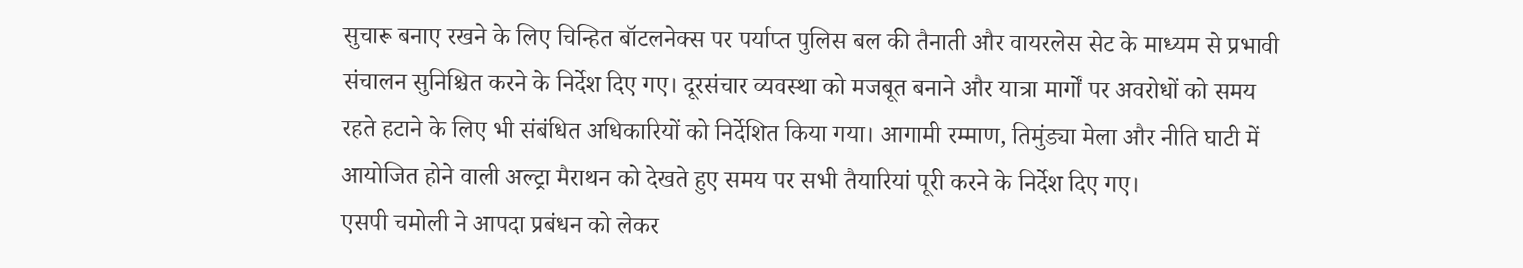सुचारू बनाए रखने के लिए चिन्हित बॉटलनेक्स पर पर्याप्त पुलिस बल की तैनाती और वायरलेस सेट के माध्यम से प्रभावी संचालन सुनिश्चित करने के निर्देश दिए गए। दूरसंचार व्यवस्था को मजबूत बनाने और यात्रा मार्गों पर अवरोधों को समय रहते हटाने के लिए भी संबंधित अधिकारियों को निर्देशित किया गया। आगामी रम्माण, तिमुंड्या मेला और नीति घाटी में आयोजित होने वाली अल्ट्रा मैराथन को देखते हुए समय पर सभी तैयारियां पूरी करने के निर्देश दिए गए।
एसपी चमोली ने आपदा प्रबंधन को लेकर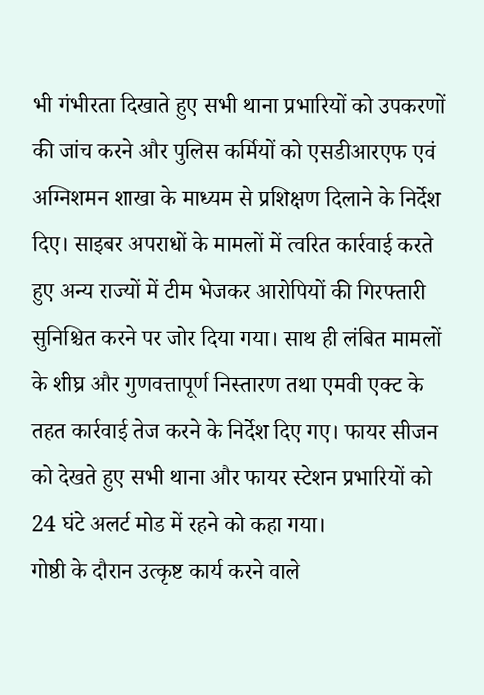भी गंभीरता दिखाते हुए सभी थाना प्रभारियों को उपकरणों की जांच करने और पुलिस कर्मियों को एसडीआरएफ एवं अग्निशमन शाखा के माध्यम से प्रशिक्षण दिलाने के निर्देश दिए। साइबर अपराधों के मामलों में त्वरित कार्रवाई करते हुए अन्य राज्यों में टीम भेजकर आरोपियों की गिरफ्तारी सुनिश्चित करने पर जोर दिया गया। साथ ही लंबित मामलों के शीघ्र और गुणवत्तापूर्ण निस्तारण तथा एमवी एक्ट के तहत कार्रवाई तेज करने के निर्देश दिए गए। फायर सीजन को देखते हुए सभी थाना और फायर स्टेशन प्रभारियों को 24 घंटे अलर्ट मोड में रहने को कहा गया।
गोष्ठी के दौरान उत्कृष्ट कार्य करने वाले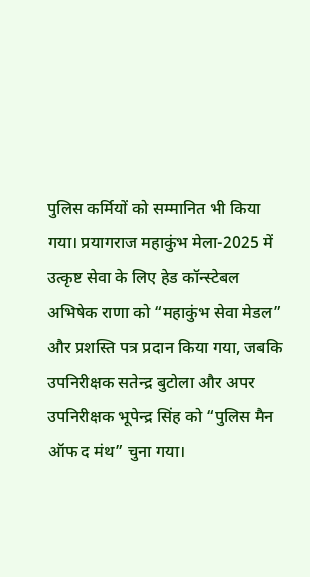पुलिस कर्मियों को सम्मानित भी किया गया। प्रयागराज महाकुंभ मेला-2025 में उत्कृष्ट सेवा के लिए हेड कॉन्स्टेबल अभिषेक राणा को “महाकुंभ सेवा मेडल” और प्रशस्ति पत्र प्रदान किया गया, जबकि उपनिरीक्षक सतेन्द्र बुटोला और अपर उपनिरीक्षक भूपेन्द्र सिंह को “पुलिस मैन ऑफ द मंथ” चुना गया।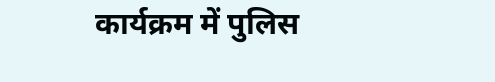कार्यक्रम में पुलिस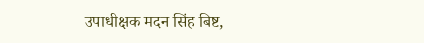उपाधीक्षक मदन सिंह बिष्ट,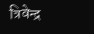त्रिवेन्द्र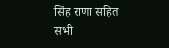सिंह राणा सहित सभी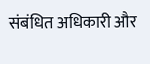संबंधित अधिकारी और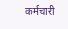कर्मचारी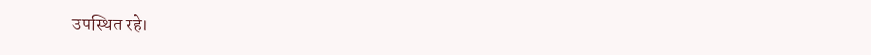उपस्थित रहे।